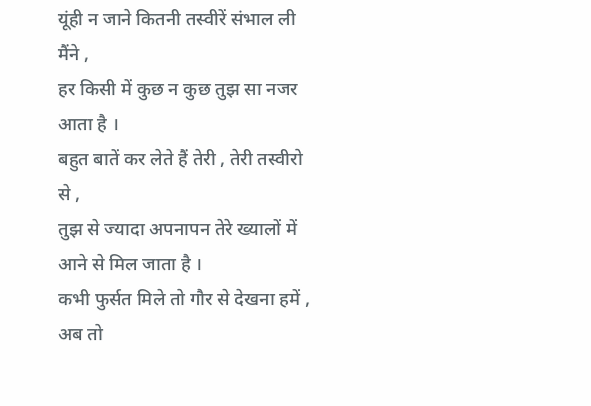यूंही न जाने कितनी तस्वीरें संभाल ली मैंने ,
हर किसी में कुछ न कुछ तुझ सा नजर आता है ।
बहुत बातें कर लेते हैं तेरी , तेरी तस्वीरो से ,
तुझ से ज्यादा अपनापन तेरे ख्यालों में आने से मिल जाता है ।
कभी फुर्सत मिले तो गौर से देखना हमें ,
अब तो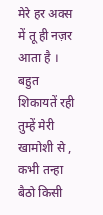मेरे हर अक्स में तू ही नज़र आता है ।
बहुत शिकायतें रही तुम्हें मेरी खामोशी से ,
कभी तन्हा बैठो किसी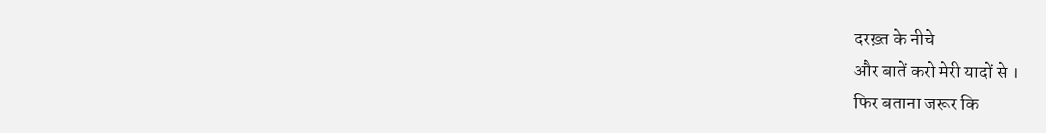दरख़्त के नीचे
और बातें करो मेरी यादों से ।
फिर बताना जरूर कि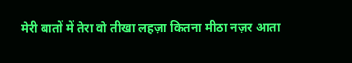मेरी बातों में तेरा वो तीखा लहज़ा कितना मीठा नज़र आता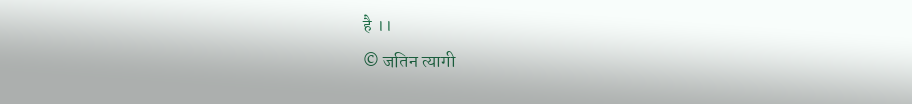है ।।
© जतिन त्यागी